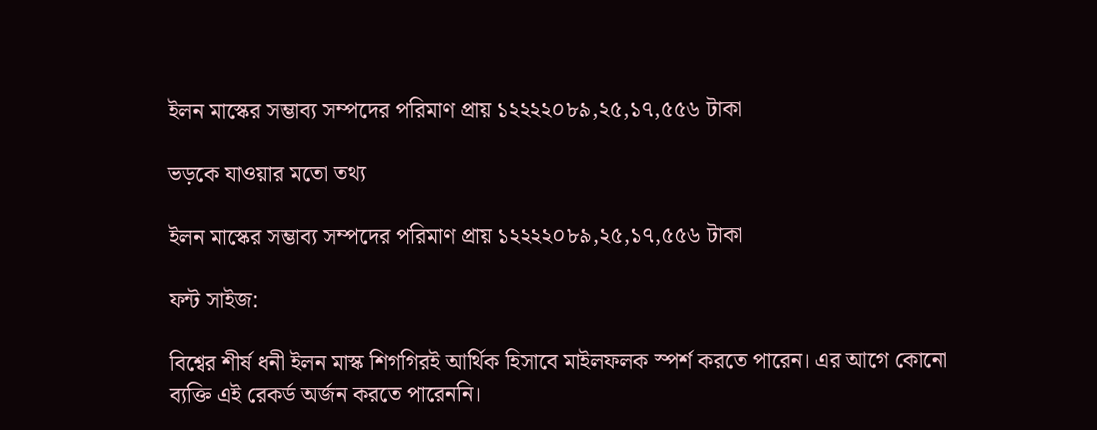ইলন মাস্কের সম্ভাব্য সম্পদের পরিমাণ প্রায় ১২২২২০৮৯,২৫,১৭,৫৫৬ টাকা

ভড়কে যাওয়ার মতো তথ্য

ইলন মাস্কের সম্ভাব্য সম্পদের পরিমাণ প্রায় ১২২২২০৮৯,২৫,১৭,৫৫৬ টাকা

ফন্ট সাইজ:

বিশ্বের শীর্ষ ধনী ইলন মাস্ক শিগগিরই আর্থিক হিসাবে মাইলফলক স্পর্শ করতে পারেন। এর আগে কোনো ব্যক্তি এই রেকর্ড অর্জন করতে পারেননি।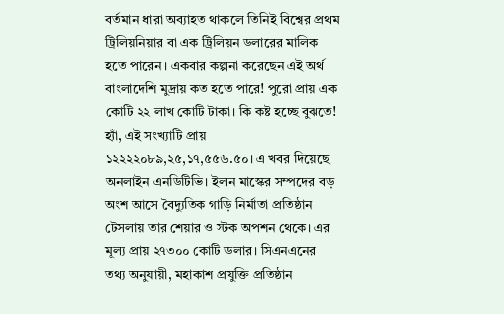বর্তমান ধারা অব্যাহত থাকলে তিনিই বিশ্বের প্রথম ট্রিলিয়নিয়ার বা এক ট্রিলিয়ন ডলারের মালিক হতে পারেন। একবার কল্পনা করেছেন এই অর্থ বাংলাদেশি মুদ্রায় কত হতে পারে! পুরো প্রায় এক কোটি ২২ লাখ কোটি টাকা। কি কষ্ট হচ্ছে বুঝতে! হ্যাঁ, এই সংখ্যাটি প্রায় ১২২২২০৮৯,২৫,১৭,৫৫৬.৫০। এ খবর দিয়েছে অনলাইন এনডিটিভি। ইলন মাস্কের সম্পদের বড় অংশ আসে বৈদ্যুতিক গাড়ি নির্মাতা প্রতিষ্ঠান টেসলায় তার শেয়ার ও স্টক অপশন থেকে। এর মূল্য প্রায় ২৭৩০০ কোটি ডলার। সিএনএনের তথ্য অনুযায়ী, মহাকাশ প্রযুক্তি প্রতিষ্ঠান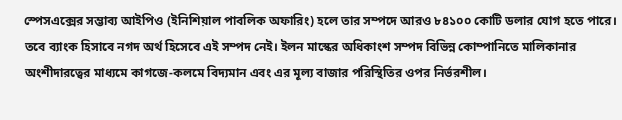স্পেসএক্সের সম্ভাব্য আইপিও (ইনিশিয়াল পাবলিক অফারিং) হলে তার সম্পদে আরও ৮৪১০০ কোটি ডলার যোগ হতে পারে। তবে ব্যাংক হিসাবে নগদ অর্থ হিসেবে এই সম্পদ নেই। ইলন মাস্কের অধিকাংশ সম্পদ বিভিন্ন কোম্পানিতে মালিকানার অংশীদারত্বের মাধ্যমে কাগজে-কলমে বিদ্যমান এবং এর মূল্য বাজার পরিস্থিতির ওপর নির্ভরশীল।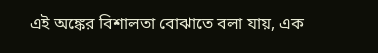এই অঙ্কের বিশালতা বোঝাতে বলা যায়, এক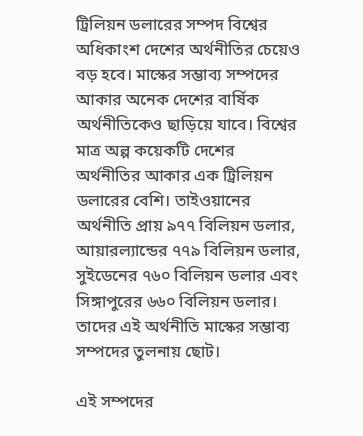ট্রিলিয়ন ডলারের সম্পদ বিশ্বের অধিকাংশ দেশের অর্থনীতির চেয়েও বড় হবে। মাস্কের সম্ভাব্য সম্পদের আকার অনেক দেশের বার্ষিক অর্থনীতিকেও ছাড়িয়ে যাবে। বিশ্বের মাত্র অল্প কয়েকটি দেশের অর্থনীতির আকার এক ট্রিলিয়ন ডলারের বেশি। তাইওয়ানের অর্থনীতি প্রায় ৯৭৭ বিলিয়ন ডলার, আয়ারল্যান্ডের ৭৭৯ বিলিয়ন ডলার, সুইডেনের ৭৬০ বিলিয়ন ডলার এবং সিঙ্গাপুরের ৬৬০ বিলিয়ন ডলার। তাদের এই অর্থনীতি মাস্কের সম্ভাব্য সম্পদের তুলনায় ছোট।

এই সম্পদের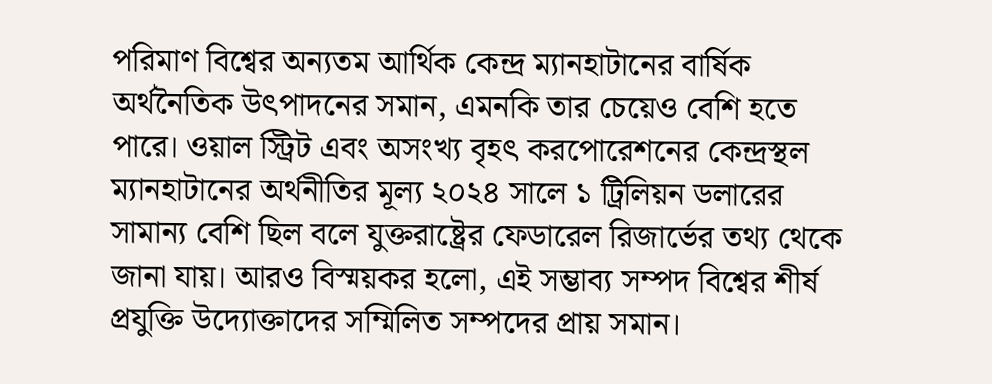পরিমাণ বিশ্বের অন্যতম আর্থিক কেন্দ্র ম্যানহাটানের বার্ষিক অর্থনৈতিক উৎপাদনের সমান, এমনকি তার চেয়েও বেশি হতে পারে। ওয়াল স্ট্রিট এবং অসংখ্য বৃহৎ করপোরেশনের কেন্দ্রস্থল ম্যানহাটানের অর্থনীতির মূল্য ২০২৪ সালে ১ ট্রিলিয়ন ডলারের সামান্য বেশি ছিল বলে যুক্তরাষ্ট্রের ফেডারেল রিজার্ভের তথ্য থেকে জানা যায়। আরও বিস্ময়কর হলো, এই সম্ভাব্য সম্পদ বিশ্বের শীর্ষ প্রযুক্তি উদ্যোক্তাদের সম্মিলিত সম্পদের প্রায় সমান।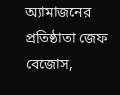অ্যামাজনের প্রতিষ্ঠাতা জেফ বেজোস,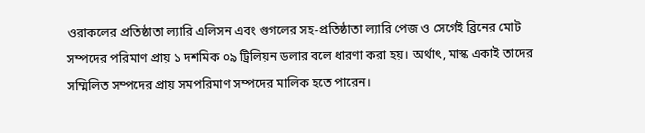ওরাকলের প্রতিষ্ঠাতা ল্যারি এলিসন এবং গুগলের সহ-প্রতিষ্ঠাতা ল্যারি পেজ ও সের্গেই ব্রিনের মোট সম্পদের পরিমাণ প্রায় ১ দশমিক ০৯ ট্রিলিয়ন ডলার বলে ধারণা করা হয়। অর্থাৎ, মাস্ক একাই তাদের সম্মিলিত সম্পদের প্রায় সমপরিমাণ সম্পদের মালিক হতে পারেন।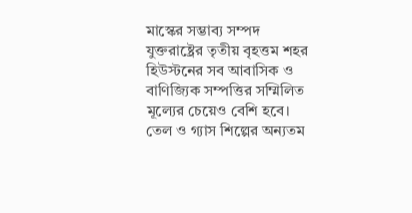মাস্কের সম্ভাব্য সম্পদ যুক্তরাষ্ট্রের তৃতীয় বৃহত্তম শহর হিউস্টনের সব আবাসিক ও বাণিজ্যিক সম্পত্তির সম্মিলিত মূল্যের চেয়েও বেশি হবে। তেল ও গ্যাস শিল্পের অন্যতম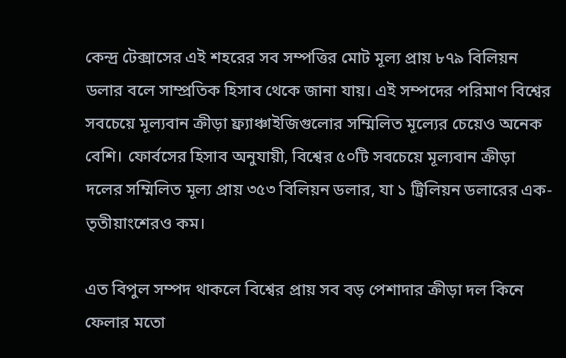কেন্দ্র টেক্সাসের এই শহরের সব সম্পত্তির মোট মূল্য প্রায় ৮৭৯ বিলিয়ন ডলার বলে সাম্প্রতিক হিসাব থেকে জানা যায়। এই সম্পদের পরিমাণ বিশ্বের সবচেয়ে মূল্যবান ক্রীড়া ফ্র্যাঞ্চাইজিগুলোর সম্মিলিত মূল্যের চেয়েও অনেক বেশি। ফোর্বসের হিসাব অনুযায়ী, বিশ্বের ৫০টি সবচেয়ে মূল্যবান ক্রীড়া দলের সম্মিলিত মূল্য প্রায় ৩৫৩ বিলিয়ন ডলার, যা ১ ট্রিলিয়ন ডলারের এক-তৃতীয়াংশেরও কম।

এত বিপুল সম্পদ থাকলে বিশ্বের প্রায় সব বড় পেশাদার ক্রীড়া দল কিনে ফেলার মতো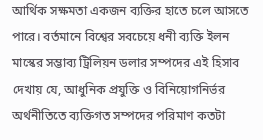আর্থিক সক্ষমতা একজন ব্যক্তির হাতে চলে আসতে পারে। বর্তমানে বিশ্বের সবচেয়ে ধনী ব্যক্তি ইলন মাস্কের সম্ভাব্য ট্রিলিয়ন ডলার সম্পদের এই হিসাব দেখায় যে, আধুনিক প্রযুক্তি ও বিনিয়োগনির্ভর অর্থনীতিতে ব্যক্তিগত সম্পদের পরিমাণ কতটা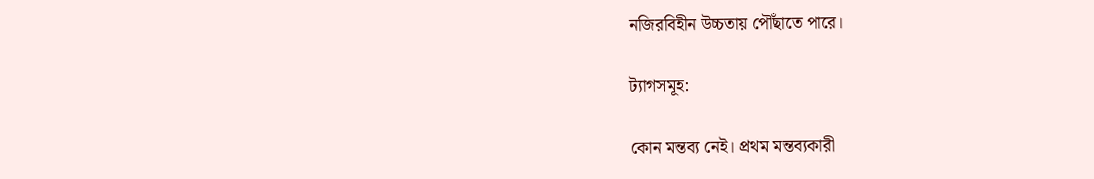নজিরবিহীন উচ্চতায় পৌঁছাতে পারে।

ট্যাগসমূহ:

কোন মন্তব্য নেই। প্রথম মন্তব্যকারী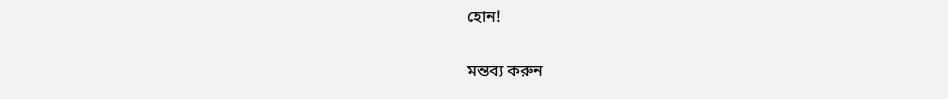হোন!

মন্তব্য করুন